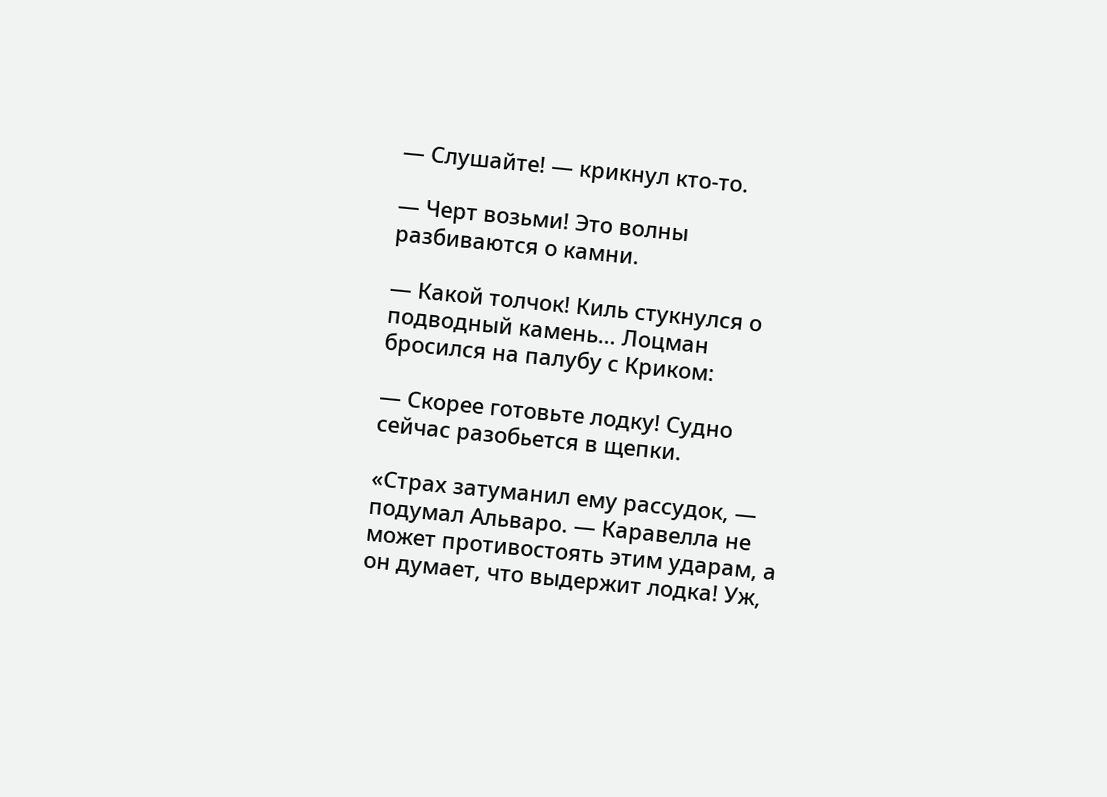— Слушайте! — крикнул кто-то.

— Черт возьми! Это волны разбиваются о камни.

— Какой толчок! Киль стукнулся о подводный камень… Лоцман бросился на палубу с Криком:

— Скорее готовьте лодку! Судно сейчас разобьется в щепки.

«Страх затуманил ему рассудок, — подумал Альваро. — Каравелла не может противостоять этим ударам, а он думает, что выдержит лодка! Уж,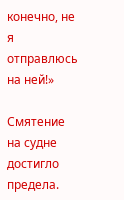конечно, не я отправлюсь на ней!»

Смятение на судне достигло предела.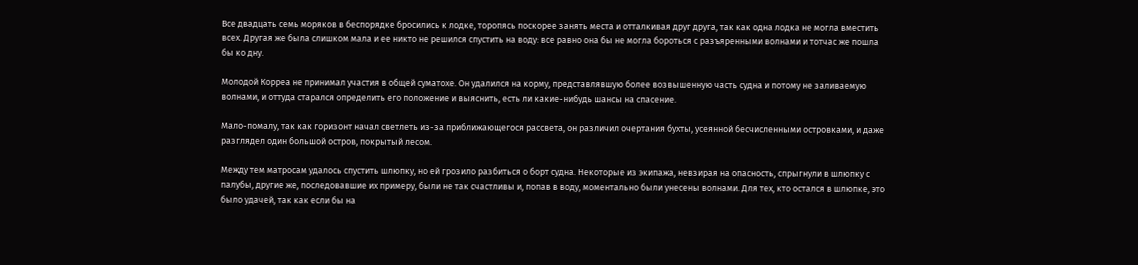Все двадцать семь моряков в беспорядке бросились к лодке, торопясь поскорее занять места и отталкивая друг друга, так как одна лодка не могла вместить всех. Другая же была слишком мала и ее никто не решился спустить на воду: все равно она бы не могла бороться с разъяренными волнами и тотчас же пошла бы ко дну.

Молодой Корреа не принимал участия в общей суматохе. Он удалился на корму, представлявшую более возвышенную часть судна и потому не заливаемую волнами, и оттуда старался определить его положение и выяснить, есть ли какие-нибудь шансы на спасение.

Мало-помалу, так как горизонт начал светлеть из-за приближающегося рассвета, он различил очертания бухты, усеянной бесчисленными островками, и даже разглядел один большой остров, покрытый лесом.

Между тем матросам удалось спустить шлюпку, но ей грозило разбиться о борт судна. Некоторые из экипажа, невзирая на опасность, спрыгнули в шлюпку с палубы, другие же, последовавшие их примеру, были не так счастливы и, попав в воду, моментально были унесены волнами. Для тех, кто остался в шлюпке, это было удачей, так как если бы на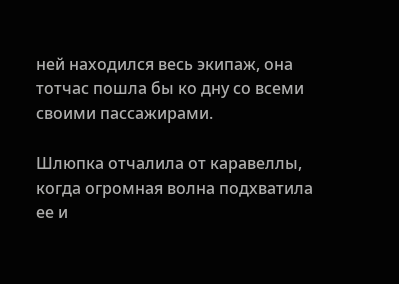ней находился весь экипаж, она тотчас пошла бы ко дну со всеми своими пассажирами.

Шлюпка отчалила от каравеллы, когда огромная волна подхватила ее и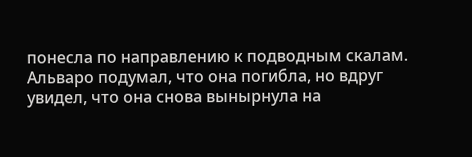понесла по направлению к подводным скалам. Альваро подумал, что она погибла, но вдруг увидел, что она снова вынырнула на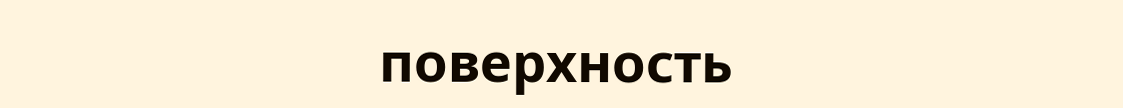поверхность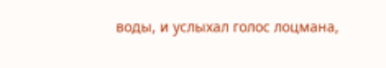воды, и услыхал голос лоцмана,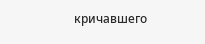кричавшего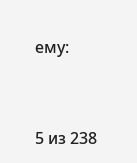ему:



5 из 238